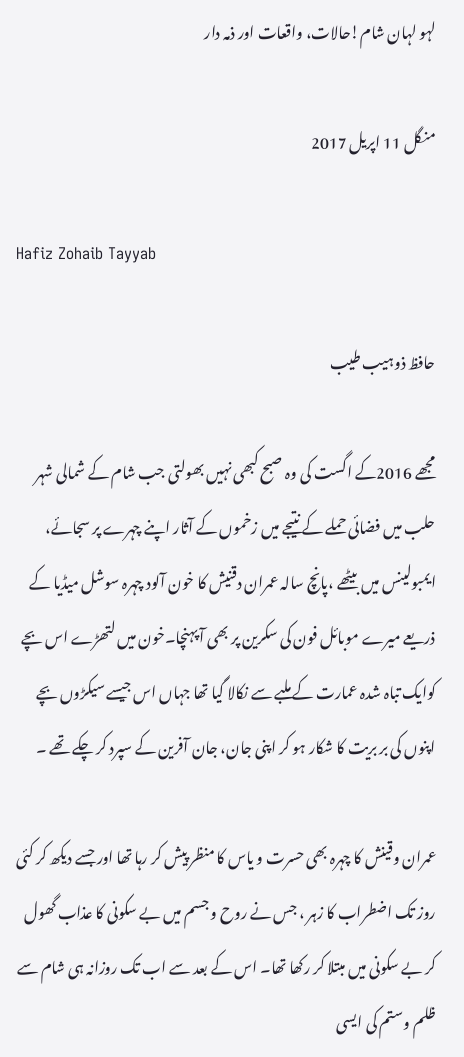لہو لہان شام!حالات، واقعات اور ذمہ دار

منگل 11 اپریل 2017

Hafiz Zohaib Tayyab

حافظ ذوہیب طیب

مجھے 2016کے اگست کی وہ صبح کبھی نہیں بھولتی جب شام کے شمالی شہر حلب میں فضائی حملے کے نتیجے میں زخموں کے آثار اپنے چہرے پر سجائے، ایمبولینس میں بیٹھے ،پانچ سالہ عمران دقنیش کا خون آلود چہرہ سوشل میڈیا کے ذریعے میرے موبائل فون کی سکرین پر بھی آ پہنچا۔خون میں لتھڑے اس بچے کوایک تباہ شدہ عمارت کے ملبے سے نکالا گیا تھا جہاں اس جیسے سیکڑوں بچے اپنوں کی بر بریت کا شکار ہو کر اپنی جان، جان آفرین کے سپرد کر چکے تھے ۔

عمران وقینش کا چہرہ بھی حسرت و یاس کا منظر پیش کر رہا تھا اور جسے دیکھ کر کئی روز تک اضطراب کا زہر ، جس نے روح و جسم میں بے سکونی کا عذاب گھول کر بے سکونی میں مبتلا کر رکھا تھا۔ اس کے بعد سے اب تک روزانہ ہی شام سے ظلم وستم کی ایسی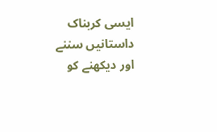ایسی کربناک داستانیں سننے اور دیکھنے کو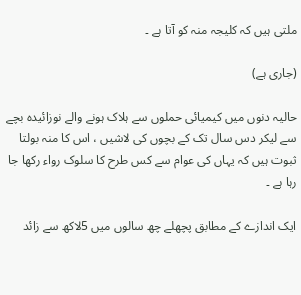ملتی ہیں کہ کلیجہ منہ کو آتا ہے ۔

(جاری ہے)

حالیہ دنوں میں کیمیائی حملوں سے ہلاک ہونے والے نوزائیدہ بچے سے لیکر دس سال تک کے بچوں کی لاشیں ، اس کا منہ بولتا ثبوت ہیں کہ یہاں کی عوام سے کس طرح کا سلوک رواء رکھا جا رہا ہے ۔

ایک اندازے کے مطابق پچھلے چھ سالوں میں 5لاکھ سے زائد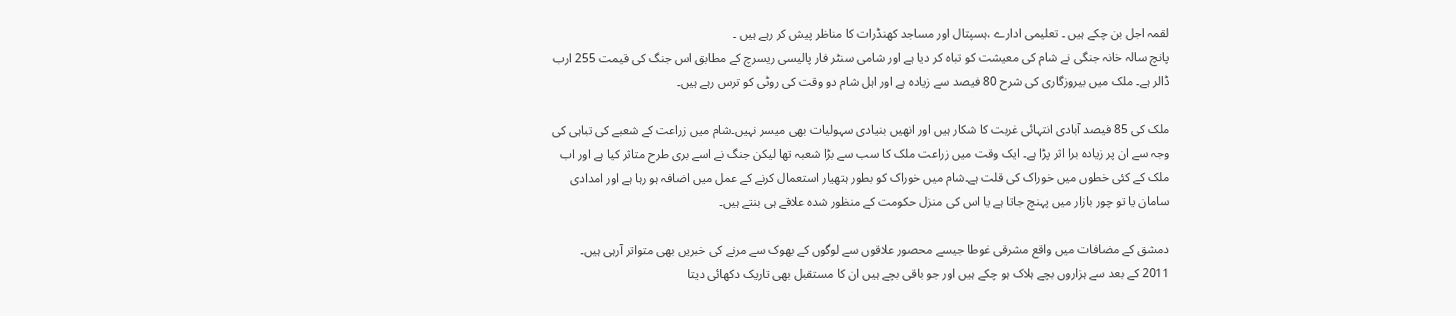لقمہ اجل بن چکے ہیں ۔ تعلیمی ادارے ،ہسپتال اور مساجد کھنڈرات کا مناظر پیش کر رہے ہیں ۔
پانچ سالہ خانہ جنگی نے شام کی معیشت کو تباہ کر دیا ہے اور شامی سنٹر فار پالیسی ریسرچ کے مطابق اس جنگ کی قیمت 255 ارب ڈالر ہے۔ ملک میں بیروزگاری کی شرح 80 فیصد سے زیادہ ہے اور اہل شام دو وقت کی روٹی کو ترس رہے ہیں۔

ملک کی 85 فیصد آبادی انتہائی غربت کا شکار ہیں اور انھیں بنیادی سہولیات بھی میسر نہیں۔شام میں زراعت کے شعبے کی تباہی کی وجہ سے ان پر زیادہ برا اثر پڑا ہے۔ ایک وقت میں زراعت ملک کا سب سے بڑا شعبہ تھا لیکن جنگ نے اسے بری طرح متاثر کیا ہے اور اب ملک کے کئی خطوں میں خوراک کی قلت ہے۔شام میں خوراک کو بطور ہتھیار استعمال کرنے کے عمل میں اضافہ ہو رہا ہے اور امدادی سامان یا تو چور بازار میں پہنچ جاتا ہے یا اس کی منزل حکومت کے منظور شدہ علاقے ہی بنتے ہیں۔

دمشق کے مضافات میں واقع مشرقی غوطا جیسے محصور علاقوں سے لوگوں کے بھوک سے مرنے کی خبریں بھی متواتر آرہی ہیں۔
2011 کے بعد سے ہزاروں بچے ہلاک ہو چکے ہیں اور جو باقی بچے ہیں ان کا مستقبل بھی تاریک دکھائی دیتا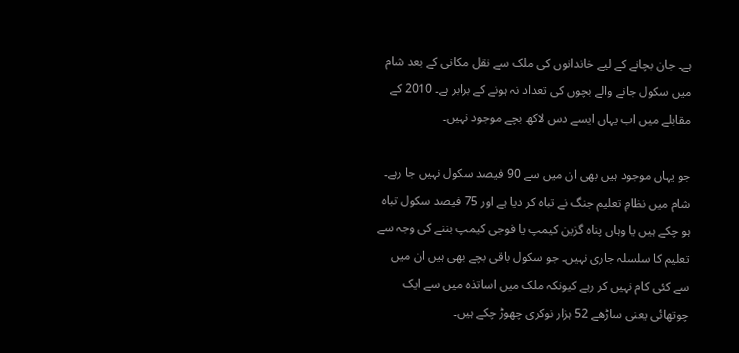ہے۔ جان بچانے کے لیے خاندانوں کی ملک سے نقل مکانی کے بعد شام میں سکول جانے والے بچوں کی تعداد نہ ہونے کے برابر ہے۔ 2010 کے مقابلے میں اب یہاں ایسے دس لاکھ بچے موجود نہیں۔

جو یہاں موجود ہیں بھی ان میں سے 90 فیصد سکول نہیں جا رہے۔ شام میں نظامِ تعلیم جنگ نے تباہ کر دیا ہے اور 75 فیصد سکول تباہ ہو چکے ہیں یا وہاں پناہ گزین کیمپ یا فوجی کیمپ بننے کی وجہ سے تعلیم کا سلسلہ جاری نہیں۔ جو سکول باقی بچے بھی ہیں ان میں سے کئی کام نہیں کر رہے کیونکہ ملک میں اساتذہ میں سے ایک چوتھائی یعنی ساڑھے 52 ہزار نوکری چھوڑ چکے ہیں۔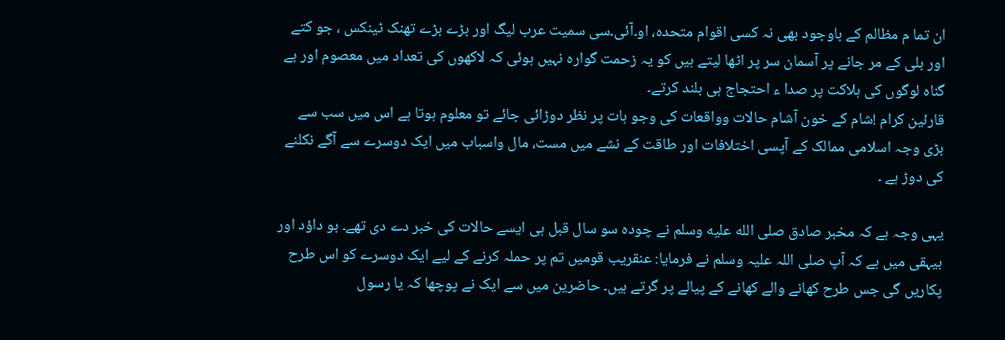ان تما م مظالم کے باوجود بھی نہ کسی اقوام متحدہ، او۔آئی۔سی سمیت عرب لیگ اور بڑے بڑے تھنک ٹینکس ، جو کتے اور بلی کے مر جانے پر آسمان سر پر اٹھا لیتے ہیں کو یہ زحمت گوارہ نہیں ہوئی کہ لاکھوں کی تعداد میں معصوم اور بے گناہ لوگوں کی ہلاکت پر صدا ء احتجاج ہی بلند کرتے۔
قارئین کرام !شام کے خون آشام حالات وواقعات کی وجو ہات پر نظر دوڑائی جائے تو معلوم ہوتا ہے اس میں سب سے بڑی وجہ اسلامی ممالک کے آپسی اختلافات اور طاقت کے نشے میں مست، مال واسباب میں ایک دوسرے سے آگے نکلنے کی دوڑ ہے ۔

یہی وجہ ہے کہ مخبر صادق صلى الله عليه وسلم نے چودہ سو سال قبل ہی ایسے حالات کی خبر دے دی تھے۔ بو داؤد اور بیہقی میں ہے کہ آپ صلی اللہ علیہ وسلم نے فرمایا: عنقریب قومیں تم پر حملہ کرنے کے لیے ایک دوسرے کو اس طرح پکاریں گی جس طرح کھانے والے کھانے کے پیالے پر گرتے ہیں۔ حاضرین میں سے ایک نے پوچھا کہ یا رسول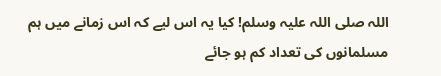اللہ صلی اللہ علیہ وسلم! کیا یہ اس لیے کہ اس زمانے میں ہم مسلمانوں کی تعداد کم ہو جائے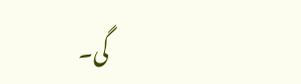گی۔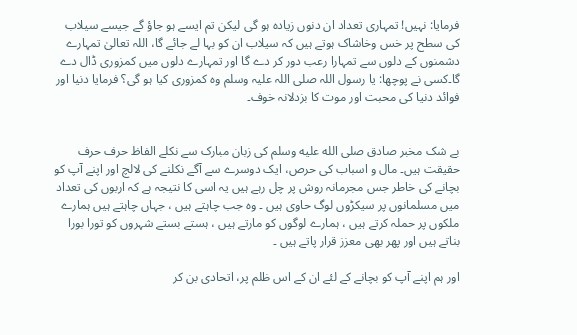فرمایا: نہیں! تمہاری تعداد ان دنوں زیادہ ہو گی لیکن تم ایسے ہو جاؤ گے جیسے سیلاب کی سطح پر خس وخاشاک ہوتے ہیں کہ سیلاب ان کو بہا لے جائے گا، اللہ تعالیٰ تمہارے دشمنوں کے دلوں سے تمہارا رعب دور کر دے گا اور تمہارے دلوں میں کمزوری ڈال دے گا۔کسی نے پوچھا: یا رسول اللہ صلی اللہ علیہ وسلم وہ کمزوری کیا ہو گی؟ فرمایا دنیا اور فوائد دنیا کی محبت اور موت کا بزدلانہ خوف۔


بے شک مخبر صادق صلى الله عليه وسلم کی زبان مبارک سے نکلے الفاظ حرف حرف حقیقت ہیں۔ مال و اسباب کی حرص، ایک دوسرے سے آگے نکلنے کی لالچ اور اپنے آپ کو بچانے کی خاطر جس مجرمانہ روش پر چل رہے ہیں یہ اسی کا نتیجہ ہے کہ اربوں کی تعداد میں مسلمانوں پر سیکڑوں لوگ حاوی ہیں ۔ وہ جب چاہتے ہیں ، جہاں چاہتے ہیں ہمارے ملکوں پر حملہ کرتے ہیں ، ہمارے لوگوں کو مارتے ہیں ، ہستے بستے شہروں کو تورا بورا بناتے ہیں اور پھر بھی معزز قرار پاتے ہیں ۔

اور ہم اپنے آپ کو بچانے کے لئے ان کے اس ظلم پر، اتحادی بن کر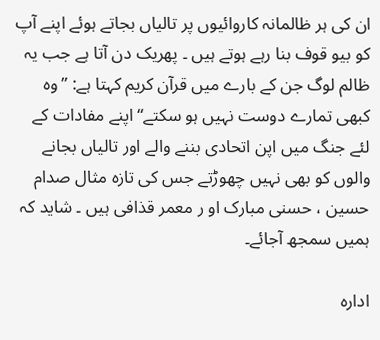ان کی ہر ظالمانہ کاروائیوں پر تالیاں بجاتے ہوئے اپنے آپ کو بیو قوف بنا رہے ہوتے ہیں ۔ پھریک دن آتا ہے جب یہ ظالم لوگ جن کے بارے میں قرآن کریم کہتا ہے: ”وہ کبھی تمارے دوست نہیں ہو سکتے“ اپنے مفادات کے لئے جنگ میں اپن اتحادی بننے والے اور تالیاں بجانے والوں کو بھی نہیں چھوڑتے جس کی تازہ مثال صدام حسین ، حسنی مبارک او ر معمر قذافی ہیں ۔ شاید کہ ہمیں سمجھ آجائے۔

ادارہ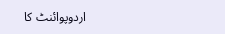اردوپوائنٹ کا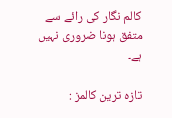کالم نگار کی رائے سے متفق ہونا ضروری نہیں ہے۔

تازہ ترین کالمز :